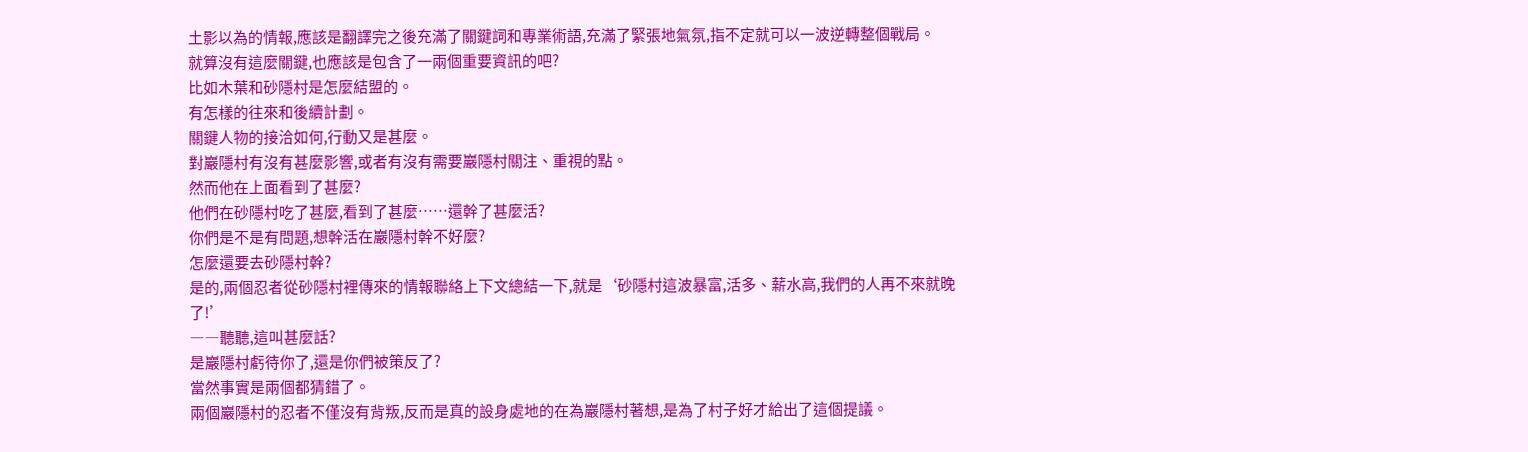土影以為的情報,應該是翻譯完之後充滿了關鍵詞和專業術語,充滿了緊張地氣氛,指不定就可以一波逆轉整個戰局。
就算沒有這麼關鍵,也應該是包含了一兩個重要資訊的吧?
比如木葉和砂隱村是怎麼結盟的。
有怎樣的往來和後續計劃。
關鍵人物的接洽如何,行動又是甚麼。
對巖隱村有沒有甚麼影響,或者有沒有需要巖隱村關注、重視的點。
然而他在上面看到了甚麼?
他們在砂隱村吃了甚麼,看到了甚麼……還幹了甚麼活?
你們是不是有問題,想幹活在巖隱村幹不好麼?
怎麼還要去砂隱村幹?
是的,兩個忍者從砂隱村裡傳來的情報聯絡上下文總結一下,就是‘砂隱村這波暴富,活多、薪水高,我們的人再不來就晚了!’
――聽聽,這叫甚麼話?
是巖隱村虧待你了,還是你們被策反了?
當然事實是兩個都猜錯了。
兩個巖隱村的忍者不僅沒有背叛,反而是真的設身處地的在為巖隱村著想,是為了村子好才給出了這個提議。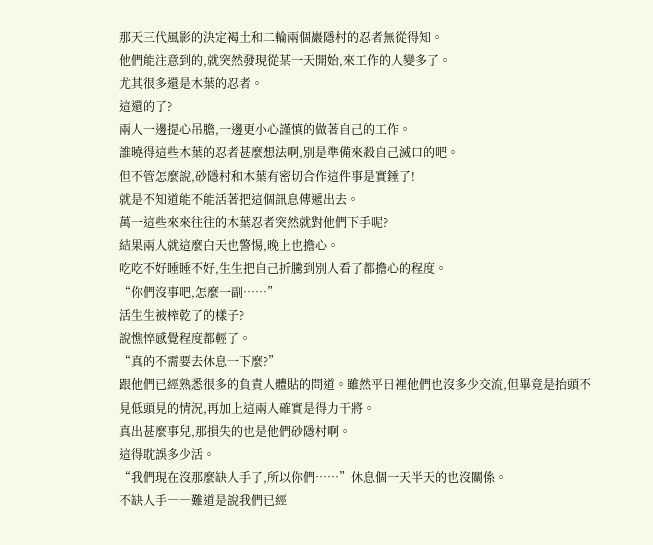那天三代風影的決定褐土和二輪兩個巖隱村的忍者無從得知。
他們能注意到的,就突然發現從某一天開始,來工作的人變多了。
尤其很多還是木葉的忍者。
這還的了?
兩人一邊提心吊膽,一邊更小心謹慎的做著自己的工作。
誰曉得這些木葉的忍者甚麼想法啊,別是準備來殺自己滅口的吧。
但不管怎麼說,砂隱村和木葉有密切合作這件事是實錘了!
就是不知道能不能活著把這個訊息傳遞出去。
萬一這些來來往往的木葉忍者突然就對他們下手呢?
結果兩人就這麼白天也警惕,晚上也擔心。
吃吃不好睡睡不好,生生把自己折騰到別人看了都擔心的程度。
“你們沒事吧,怎麼一副……”
活生生被榨乾了的樣子?
說憔悴感覺程度都輕了。
“真的不需要去休息一下麼?”
跟他們已經熟悉很多的負責人體貼的問道。雖然平日裡他們也沒多少交流,但畢竟是抬頭不見低頭見的情況,再加上這兩人確實是得力干將。
真出甚麼事兒,那損失的也是他們砂隱村啊。
這得耽誤多少活。
“我們現在沒那麼缺人手了,所以你們……”休息個一天半天的也沒關係。
不缺人手――難道是說我們已經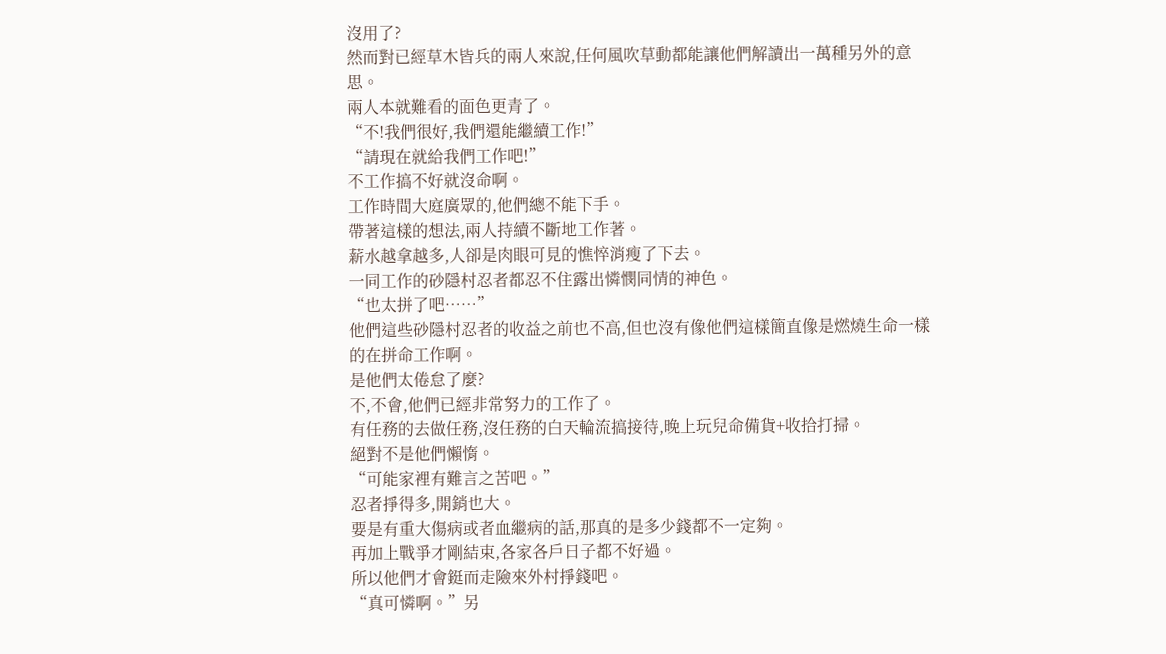沒用了?
然而對已經草木皆兵的兩人來說,任何風吹草動都能讓他們解讀出一萬種另外的意思。
兩人本就難看的面色更青了。
“不!我們很好,我們還能繼續工作!”
“請現在就給我們工作吧!”
不工作搞不好就沒命啊。
工作時間大庭廣眾的,他們總不能下手。
帶著這樣的想法,兩人持續不斷地工作著。
薪水越拿越多,人卻是肉眼可見的憔悴消瘦了下去。
一同工作的砂隱村忍者都忍不住露出憐憫同情的神色。
“也太拼了吧……”
他們這些砂隱村忍者的收益之前也不高,但也沒有像他們這樣簡直像是燃燒生命一樣的在拼命工作啊。
是他們太倦怠了麼?
不,不會,他們已經非常努力的工作了。
有任務的去做任務,沒任務的白天輪流搞接待,晚上玩兒命備貨+收拾打掃。
絕對不是他們懶惰。
“可能家裡有難言之苦吧。”
忍者掙得多,開銷也大。
要是有重大傷病或者血繼病的話,那真的是多少錢都不一定夠。
再加上戰爭才剛結束,各家各戶日子都不好過。
所以他們才會鋌而走險來外村掙錢吧。
“真可憐啊。”另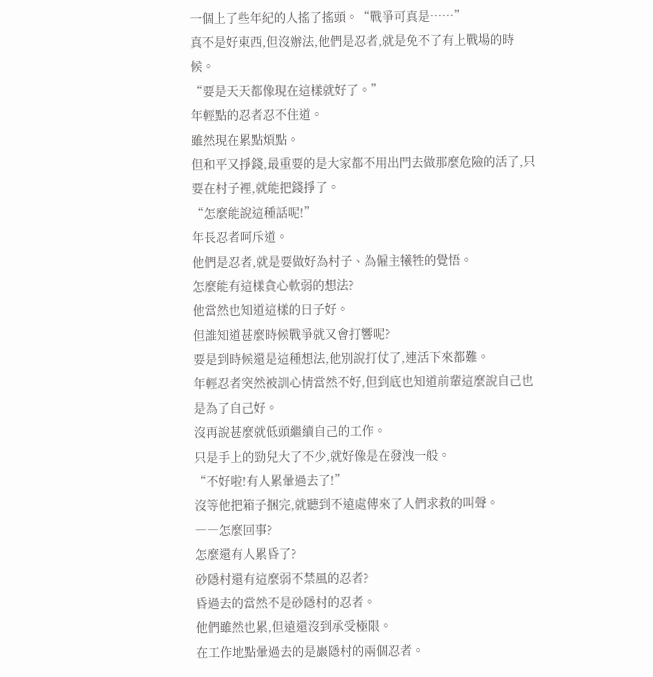一個上了些年紀的人搖了搖頭。“戰爭可真是……”
真不是好東西,但沒辦法,他們是忍者,就是免不了有上戰場的時候。
“要是天天都像現在這樣就好了。”
年輕點的忍者忍不住道。
雖然現在累點煩點。
但和平又掙錢,最重要的是大家都不用出門去做那麼危險的活了,只要在村子裡,就能把錢掙了。
“怎麼能說這種話呢!”
年長忍者呵斥道。
他們是忍者,就是要做好為村子、為僱主犧牲的覺悟。
怎麼能有這樣貪心軟弱的想法?
他當然也知道這樣的日子好。
但誰知道甚麼時候戰爭就又會打響呢?
要是到時候還是這種想法,他別說打仗了,連活下來都難。
年輕忍者突然被訓心情當然不好,但到底也知道前輩這麼說自己也是為了自己好。
沒再說甚麼就低頭繼續自己的工作。
只是手上的勁兒大了不少,就好像是在發洩一般。
“不好啦!有人累暈過去了!”
沒等他把箱子捆完,就聽到不遠處傳來了人們求救的叫聲。
――怎麼回事?
怎麼還有人累昏了?
砂隱村還有這麼弱不禁風的忍者?
昏過去的當然不是砂隱村的忍者。
他們雖然也累,但遠還沒到承受極限。
在工作地點暈過去的是巖隱村的兩個忍者。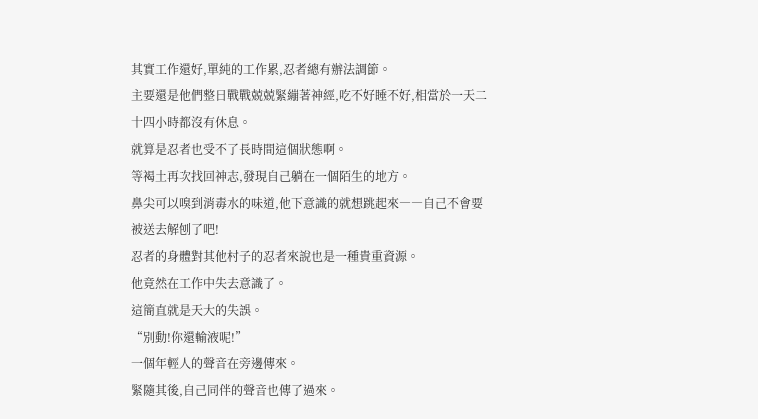其實工作還好,單純的工作累,忍者總有辦法調節。
主要還是他們整日戰戰兢兢緊繃著神經,吃不好睡不好,相當於一天二十四小時都沒有休息。
就算是忍者也受不了長時間這個狀態啊。
等褐土再次找回神志,發現自己躺在一個陌生的地方。
鼻尖可以嗅到消毒水的味道,他下意識的就想跳起來――自己不會要被送去解刨了吧!
忍者的身體對其他村子的忍者來說也是一種貴重資源。
他竟然在工作中失去意識了。
這簡直就是天大的失誤。
“別動!你還輸液呢!”
一個年輕人的聲音在旁邊傳來。
緊隨其後,自己同伴的聲音也傳了過來。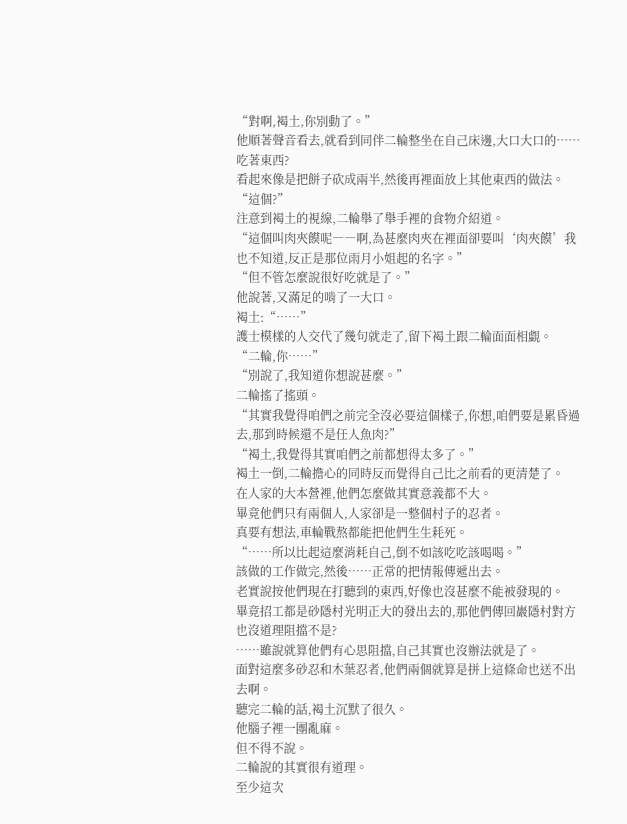“對啊,褐土,你別動了。”
他順著聲音看去,就看到同伴二輪整坐在自己床邊,大口大口的……吃著東西?
看起來像是把餅子砍成兩半,然後再裡面放上其他東西的做法。
“這個?”
注意到褐土的視線,二輪舉了舉手裡的食物介紹道。
“這個叫肉夾饃呢――啊,為甚麼肉夾在裡面卻要叫‘肉夾饃’我也不知道,反正是那位雨月小姐起的名字。”
“但不管怎麼說很好吃就是了。”
他說著,又滿足的啃了一大口。
褐土:“……”
護士模樣的人交代了幾句就走了,留下褐土跟二輪面面相覷。
“二輪,你……”
“別說了,我知道你想說甚麼。”
二輪搖了搖頭。
“其實我覺得咱們之前完全沒必要這個樣子,你想,咱們要是累昏過去,那到時候還不是任人魚肉?”
“褐土,我覺得其實咱們之前都想得太多了。”
褐土一倒,二輪擔心的同時反而覺得自己比之前看的更清楚了。
在人家的大本營裡,他們怎麼做其實意義都不大。
畢竟他們只有兩個人,人家卻是一整個村子的忍者。
真要有想法,車輪戰熬都能把他們生生耗死。
“……所以比起這麼消耗自己,倒不如該吃吃該喝喝。”
該做的工作做完,然後……正常的把情報傳遞出去。
老實說按他們現在打聽到的東西,好像也沒甚麼不能被發現的。
畢竟招工都是砂隱村光明正大的發出去的,那他們傳回巖隱村對方也沒道理阻擋不是?
……雖說就算他們有心思阻擋,自己其實也沒辦法就是了。
面對這麼多砂忍和木葉忍者,他們兩個就算是拼上這條命也送不出去啊。
聽完二輪的話,褐土沉默了很久。
他腦子裡一團亂麻。
但不得不說。
二輪說的其實很有道理。
至少這次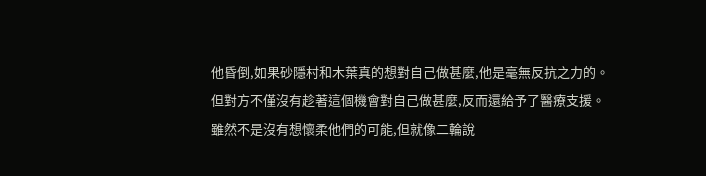他昏倒,如果砂隱村和木葉真的想對自己做甚麼,他是毫無反抗之力的。
但對方不僅沒有趁著這個機會對自己做甚麼,反而還給予了醫療支援。
雖然不是沒有想懷柔他們的可能,但就像二輪說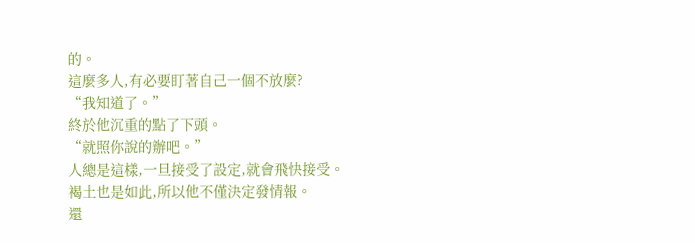的。
這麼多人,有必要盯著自己一個不放麼?
“我知道了。”
終於他沉重的點了下頭。
“就照你說的辦吧。”
人總是這樣,一旦接受了設定,就會飛快接受。
褐土也是如此,所以他不僅決定發情報。
還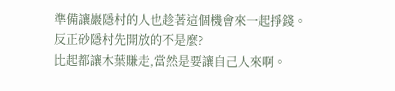準備讓巖隱村的人也趁著這個機會來一起掙錢。
反正砂隱村先開放的不是麼?
比起都讓木葉賺走,當然是要讓自己人來啊。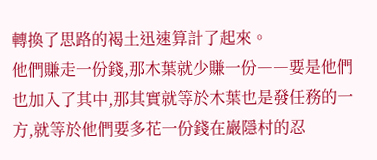轉換了思路的褐土迅速算計了起來。
他們賺走一份錢,那木葉就少賺一份――要是他們也加入了其中,那其實就等於木葉也是發任務的一方,就等於他們要多花一份錢在巖隱村的忍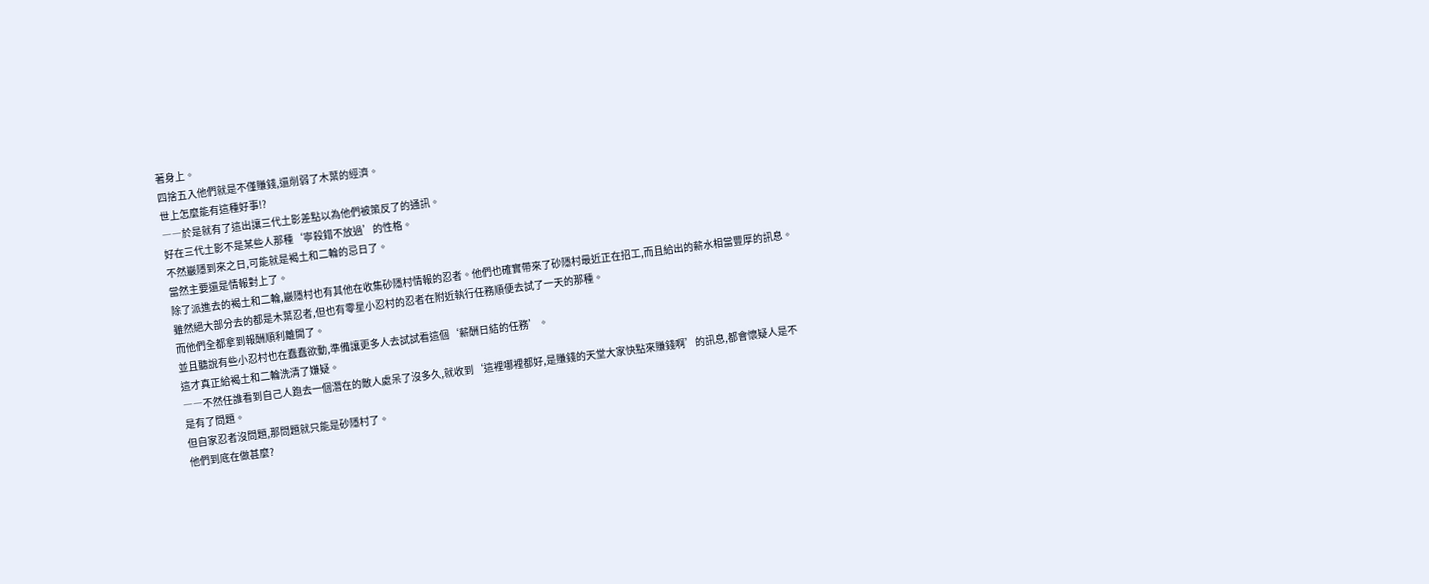著身上。
四捨五入他們就是不僅賺錢,還削弱了木葉的經濟。
世上怎麼能有這種好事!?
――於是就有了這出讓三代土影差點以為他們被策反了的通訊。
好在三代土影不是某些人那種‘寧殺錯不放過’的性格。
不然巖隱到來之日,可能就是褐土和二輪的忌日了。
當然主要還是情報對上了。
除了派進去的褐土和二輪,巖隱村也有其他在收集砂隱村情報的忍者。他們也確實帶來了砂隱村最近正在招工,而且給出的薪水相當豐厚的訊息。
雖然絕大部分去的都是木葉忍者,但也有零星小忍村的忍者在附近執行任務順便去試了一天的那種。
而他們全都拿到報酬順利離開了。
並且聽說有些小忍村也在蠢蠢欲動,準備讓更多人去試試看這個‘薪酬日結的任務’。
這才真正給褐土和二輪洗清了嫌疑。
――不然任誰看到自己人跑去一個潛在的敵人處呆了沒多久,就收到‘這裡哪裡都好,是賺錢的天堂大家快點來賺錢啊’的訊息,都會懷疑人是不是有了問題。
但自家忍者沒問題,那問題就只能是砂隱村了。
他們到底在做甚麼?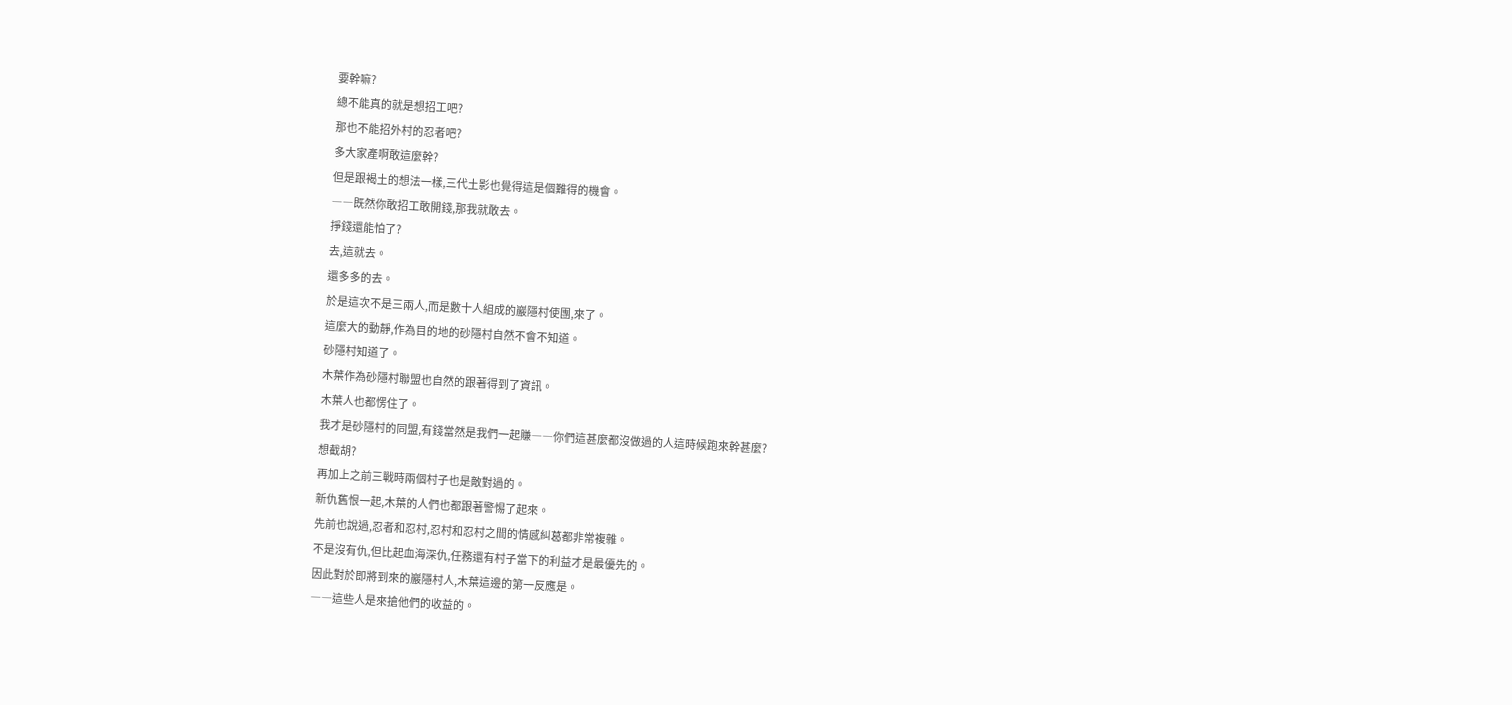要幹嘛?
總不能真的就是想招工吧?
那也不能招外村的忍者吧?
多大家產啊敢這麼幹?
但是跟褐土的想法一樣,三代土影也覺得這是個難得的機會。
――既然你敢招工敢開錢,那我就敢去。
掙錢還能怕了?
去,這就去。
還多多的去。
於是這次不是三兩人,而是數十人組成的巖隱村使團,來了。
這麼大的動靜,作為目的地的砂隱村自然不會不知道。
砂隱村知道了。
木葉作為砂隱村聯盟也自然的跟著得到了資訊。
木葉人也都愣住了。
我才是砂隱村的同盟,有錢當然是我們一起賺――你們這甚麼都沒做過的人這時候跑來幹甚麼?
想截胡?
再加上之前三戰時兩個村子也是敵對過的。
新仇舊恨一起,木葉的人們也都跟著警惕了起來。
先前也說過,忍者和忍村,忍村和忍村之間的情感糾葛都非常複雜。
不是沒有仇,但比起血海深仇,任務還有村子當下的利益才是最優先的。
因此對於即將到來的巖隱村人,木葉這邊的第一反應是。
――這些人是來搶他們的收益的。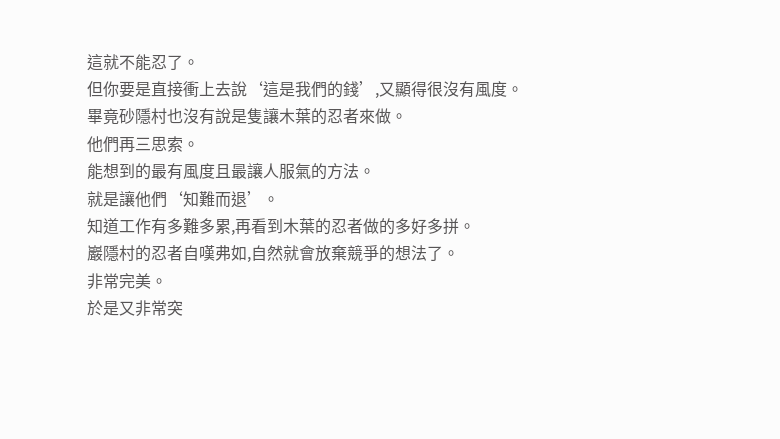這就不能忍了。
但你要是直接衝上去說‘這是我們的錢’,又顯得很沒有風度。
畢竟砂隱村也沒有說是隻讓木葉的忍者來做。
他們再三思索。
能想到的最有風度且最讓人服氣的方法。
就是讓他們‘知難而退’。
知道工作有多難多累,再看到木葉的忍者做的多好多拼。
巖隱村的忍者自嘆弗如,自然就會放棄競爭的想法了。
非常完美。
於是又非常突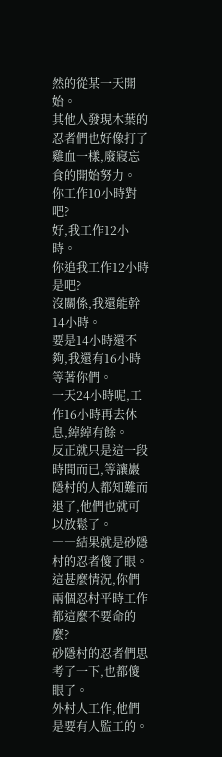然的從某一天開始。
其他人發現木葉的忍者們也好像打了雞血一樣,廢寢忘食的開始努力。
你工作10小時對吧?
好,我工作12小時。
你追我工作12小時是吧?
沒關係,我還能幹14小時。
要是14小時還不夠,我還有16小時等著你們。
一天24小時呢,工作16小時再去休息,綽綽有餘。
反正就只是這一段時間而已,等讓巖隱村的人都知難而退了,他們也就可以放鬆了。
――結果就是砂隱村的忍者傻了眼。
這甚麼情況,你們兩個忍村平時工作都這麼不要命的麼?
砂隱村的忍者們思考了一下,也都傻眼了。
外村人工作,他們是要有人監工的。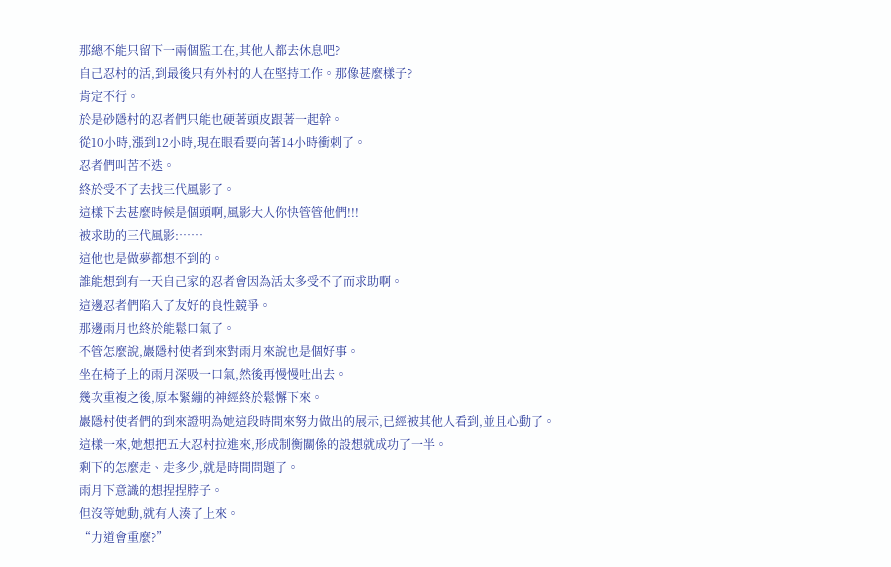那總不能只留下一兩個監工在,其他人都去休息吧?
自己忍村的活,到最後只有外村的人在堅持工作。那像甚麼樣子?
肯定不行。
於是砂隱村的忍者們只能也硬著頭皮跟著一起幹。
從10小時,漲到12小時,現在眼看要向著14小時衝刺了。
忍者們叫苦不迭。
終於受不了去找三代風影了。
這樣下去甚麼時候是個頭啊,風影大人你快管管他們!!!
被求助的三代風影:……
這他也是做夢都想不到的。
誰能想到有一天自己家的忍者會因為活太多受不了而求助啊。
這邊忍者們陷入了友好的良性競爭。
那邊雨月也終於能鬆口氣了。
不管怎麼說,巖隱村使者到來對雨月來說也是個好事。
坐在椅子上的雨月深吸一口氣,然後再慢慢吐出去。
幾次重複之後,原本緊繃的神經終於鬆懈下來。
巖隱村使者們的到來證明為她這段時間來努力做出的展示,已經被其他人看到,並且心動了。
這樣一來,她想把五大忍村拉進來,形成制衡關係的設想就成功了一半。
剩下的怎麼走、走多少,就是時間問題了。
雨月下意識的想捏捏脖子。
但沒等她動,就有人湊了上來。
“力道會重麼?”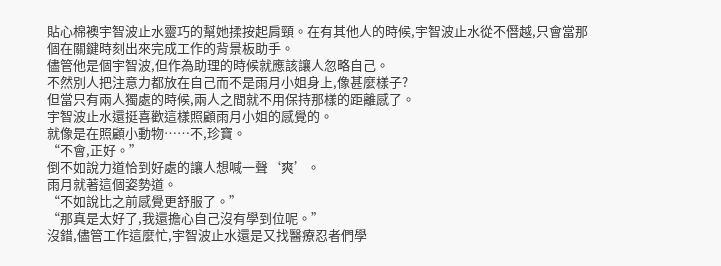貼心棉襖宇智波止水靈巧的幫她揉按起肩頸。在有其他人的時候,宇智波止水從不僭越,只會當那個在關鍵時刻出來完成工作的背景板助手。
儘管他是個宇智波,但作為助理的時候就應該讓人忽略自己。
不然別人把注意力都放在自己而不是雨月小姐身上,像甚麼樣子?
但當只有兩人獨處的時候,兩人之間就不用保持那樣的距離感了。
宇智波止水還挺喜歡這樣照顧雨月小姐的感覺的。
就像是在照顧小動物……不,珍寶。
“不會,正好。”
倒不如說力道恰到好處的讓人想喊一聲‘爽’。
雨月就著這個姿勢道。
“不如說比之前感覺更舒服了。”
“那真是太好了,我還擔心自己沒有學到位呢。”
沒錯,儘管工作這麼忙,宇智波止水還是又找醫療忍者們學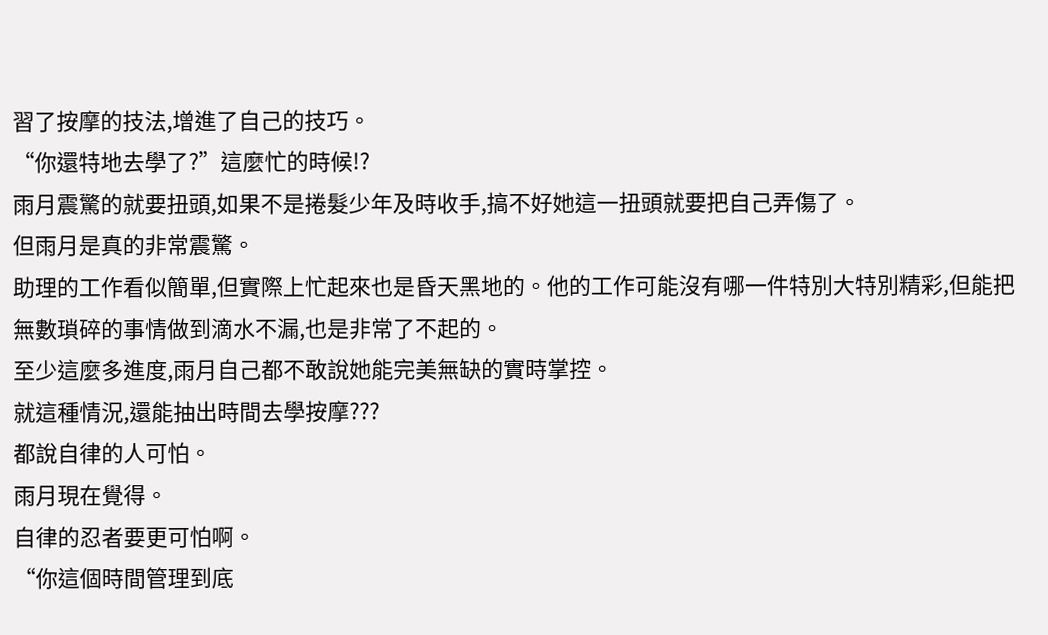習了按摩的技法,增進了自己的技巧。
“你還特地去學了?”這麼忙的時候!?
雨月震驚的就要扭頭,如果不是捲髮少年及時收手,搞不好她這一扭頭就要把自己弄傷了。
但雨月是真的非常震驚。
助理的工作看似簡單,但實際上忙起來也是昏天黑地的。他的工作可能沒有哪一件特別大特別精彩,但能把無數瑣碎的事情做到滴水不漏,也是非常了不起的。
至少這麼多進度,雨月自己都不敢說她能完美無缺的實時掌控。
就這種情況,還能抽出時間去學按摩???
都說自律的人可怕。
雨月現在覺得。
自律的忍者要更可怕啊。
“你這個時間管理到底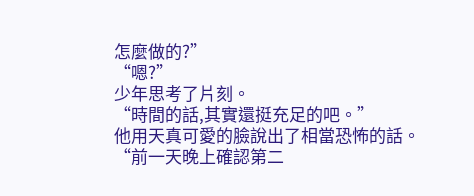怎麼做的?”
“嗯?”
少年思考了片刻。
“時間的話,其實還挺充足的吧。”
他用天真可愛的臉說出了相當恐怖的話。
“前一天晚上確認第二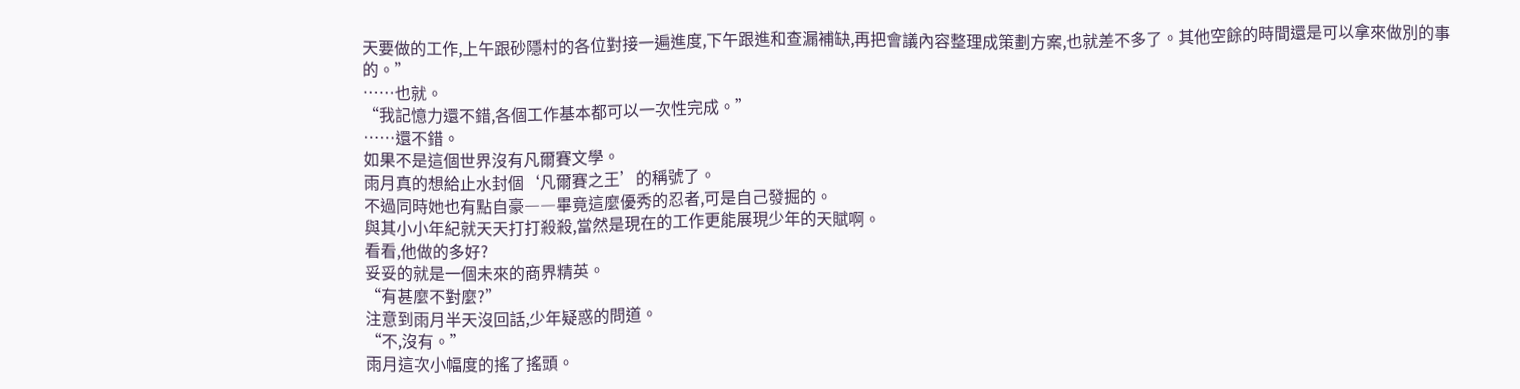天要做的工作,上午跟砂隱村的各位對接一遍進度,下午跟進和查漏補缺,再把會議內容整理成策劃方案,也就差不多了。其他空餘的時間還是可以拿來做別的事的。”
……也就。
“我記憶力還不錯,各個工作基本都可以一次性完成。”
……還不錯。
如果不是這個世界沒有凡爾賽文學。
雨月真的想給止水封個‘凡爾賽之王’的稱號了。
不過同時她也有點自豪――畢竟這麼優秀的忍者,可是自己發掘的。
與其小小年紀就天天打打殺殺,當然是現在的工作更能展現少年的天賦啊。
看看,他做的多好?
妥妥的就是一個未來的商界精英。
“有甚麼不對麼?”
注意到雨月半天沒回話,少年疑惑的問道。
“不,沒有。”
雨月這次小幅度的搖了搖頭。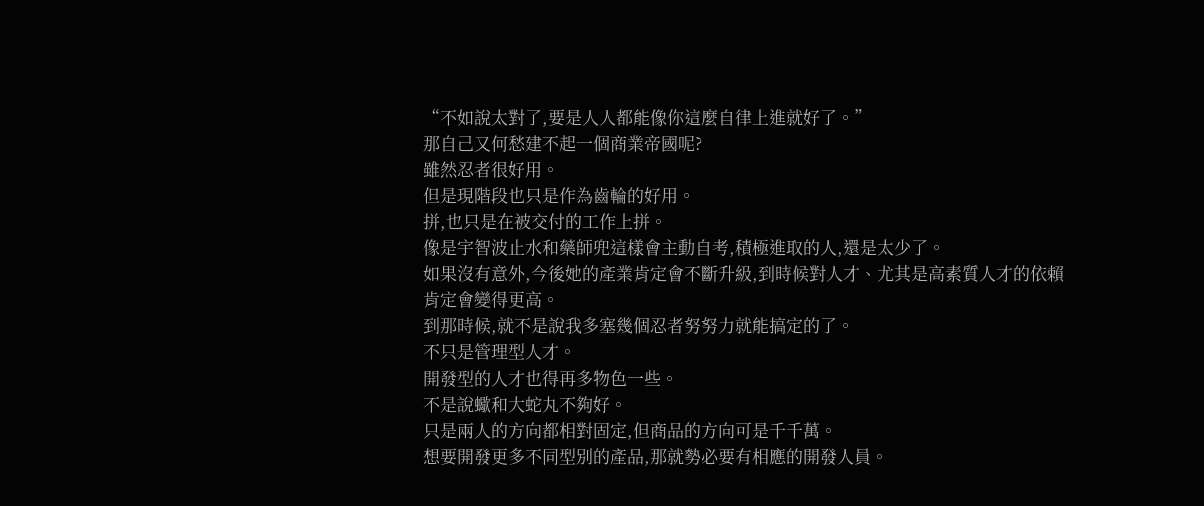“不如說太對了,要是人人都能像你這麼自律上進就好了。”
那自己又何愁建不起一個商業帝國呢?
雖然忍者很好用。
但是現階段也只是作為齒輪的好用。
拼,也只是在被交付的工作上拼。
像是宇智波止水和藥師兜這樣會主動自考,積極進取的人,還是太少了。
如果沒有意外,今後她的產業肯定會不斷升級,到時候對人才、尤其是高素質人才的依賴肯定會變得更高。
到那時候,就不是說我多塞幾個忍者努努力就能搞定的了。
不只是管理型人才。
開發型的人才也得再多物色一些。
不是說蠍和大蛇丸不夠好。
只是兩人的方向都相對固定,但商品的方向可是千千萬。
想要開發更多不同型別的產品,那就勢必要有相應的開發人員。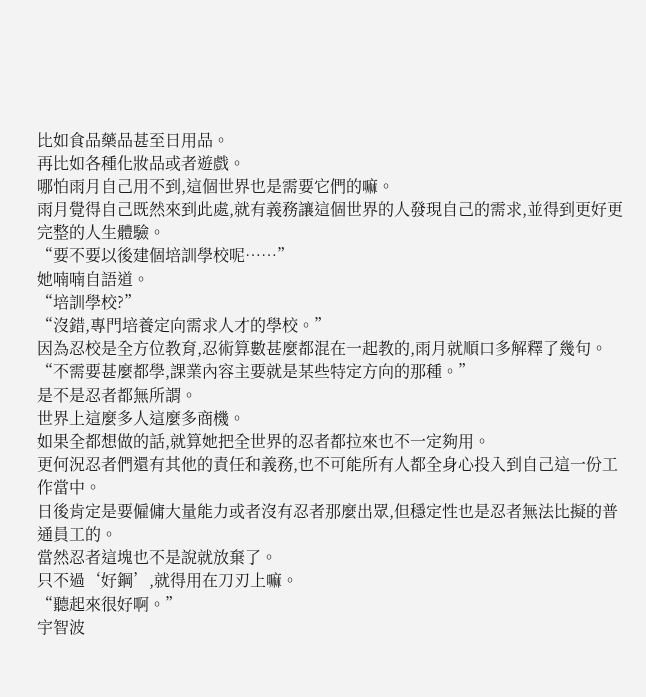比如食品藥品甚至日用品。
再比如各種化妝品或者遊戲。
哪怕雨月自己用不到,這個世界也是需要它們的嘛。
雨月覺得自己既然來到此處,就有義務讓這個世界的人發現自己的需求,並得到更好更完整的人生體驗。
“要不要以後建個培訓學校呢……”
她喃喃自語道。
“培訓學校?”
“沒錯,專門培養定向需求人才的學校。”
因為忍校是全方位教育,忍術算數甚麼都混在一起教的,雨月就順口多解釋了幾句。
“不需要甚麼都學,課業內容主要就是某些特定方向的那種。”
是不是忍者都無所謂。
世界上這麼多人這麼多商機。
如果全都想做的話,就算她把全世界的忍者都拉來也不一定夠用。
更何況忍者們還有其他的責任和義務,也不可能所有人都全身心投入到自己這一份工作當中。
日後肯定是要僱傭大量能力或者沒有忍者那麼出眾,但穩定性也是忍者無法比擬的普通員工的。
當然忍者這塊也不是說就放棄了。
只不過‘好鋼’,就得用在刀刃上嘛。
“聽起來很好啊。”
宇智波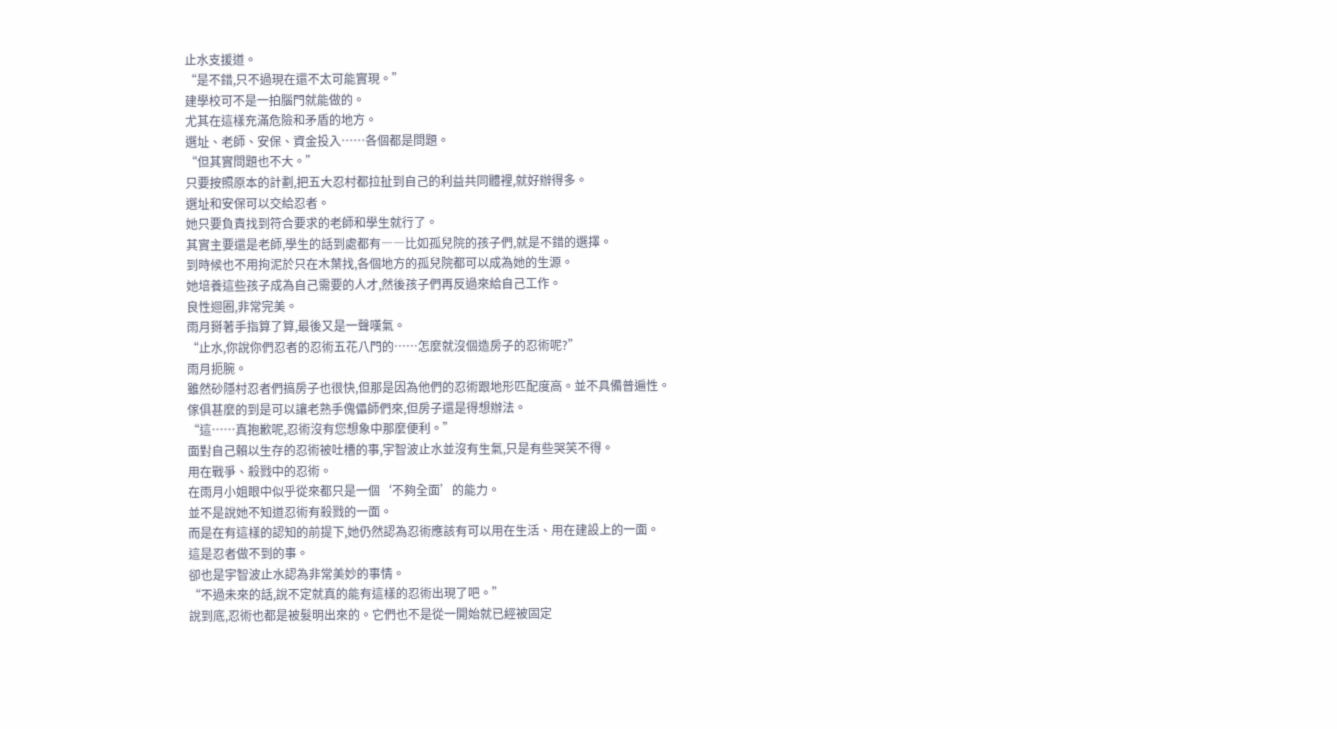止水支援道。
“是不錯,只不過現在還不太可能實現。”
建學校可不是一拍腦門就能做的。
尤其在這樣充滿危險和矛盾的地方。
選址、老師、安保、資金投入……各個都是問題。
“但其實問題也不大。”
只要按照原本的計劃,把五大忍村都拉扯到自己的利益共同體裡,就好辦得多。
選址和安保可以交給忍者。
她只要負責找到符合要求的老師和學生就行了。
其實主要還是老師,學生的話到處都有――比如孤兒院的孩子們,就是不錯的選擇。
到時候也不用拘泥於只在木葉找,各個地方的孤兒院都可以成為她的生源。
她培養這些孩子成為自己需要的人才,然後孩子們再反過來給自己工作。
良性迴圈,非常完美。
雨月掰著手指算了算,最後又是一聲嘆氣。
“止水,你說你們忍者的忍術五花八門的……怎麼就沒個造房子的忍術呢?”
雨月扼腕。
雖然砂隱村忍者們搞房子也很快,但那是因為他們的忍術跟地形匹配度高。並不具備普遍性。
傢俱甚麼的到是可以讓老熟手傀儡師們來,但房子還是得想辦法。
“這……真抱歉呢,忍術沒有您想象中那麼便利。”
面對自己賴以生存的忍術被吐槽的事,宇智波止水並沒有生氣,只是有些哭笑不得。
用在戰爭、殺戮中的忍術。
在雨月小姐眼中似乎從來都只是一個‘不夠全面’的能力。
並不是說她不知道忍術有殺戮的一面。
而是在有這樣的認知的前提下,她仍然認為忍術應該有可以用在生活、用在建設上的一面。
這是忍者做不到的事。
卻也是宇智波止水認為非常美妙的事情。
“不過未來的話,說不定就真的能有這樣的忍術出現了吧。”
說到底,忍術也都是被髮明出來的。它們也不是從一開始就已經被固定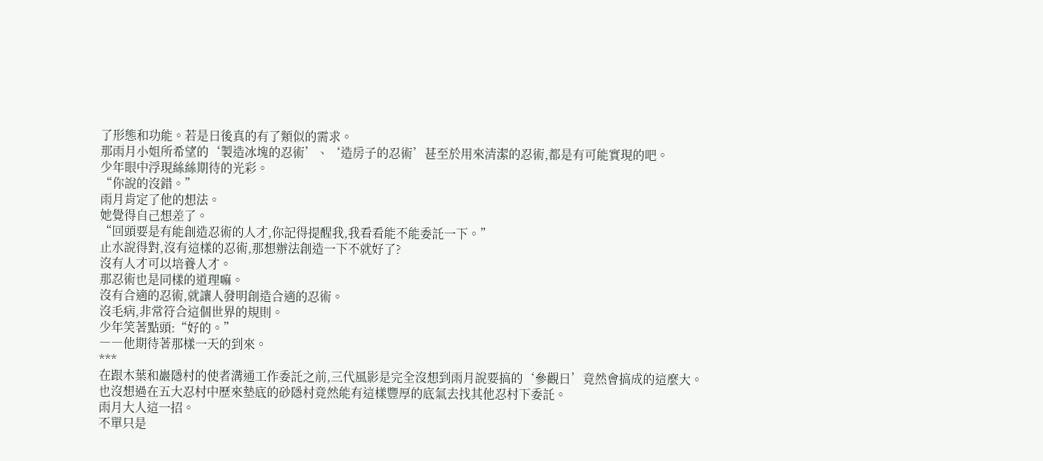了形態和功能。若是日後真的有了類似的需求。
那雨月小姐所希望的‘製造冰塊的忍術’、‘造房子的忍術’甚至於用來清潔的忍術,都是有可能實現的吧。
少年眼中浮現絲絲期待的光彩。
“你說的沒錯。”
雨月肯定了他的想法。
她覺得自己想差了。
“回頭要是有能創造忍術的人才,你記得提醒我,我看看能不能委託一下。”
止水說得對,沒有這樣的忍術,那想辦法創造一下不就好了?
沒有人才可以培養人才。
那忍術也是同樣的道理嘛。
沒有合適的忍術,就讓人發明創造合適的忍術。
沒毛病,非常符合這個世界的規則。
少年笑著點頭:“好的。”
――他期待著那樣一天的到來。
***
在跟木葉和巖隱村的使者溝通工作委託之前,三代風影是完全沒想到雨月說要搞的‘參觀日’竟然會搞成的這麼大。
也沒想過在五大忍村中歷來墊底的砂隱村竟然能有這樣豐厚的底氣去找其他忍村下委託。
雨月大人這一招。
不單只是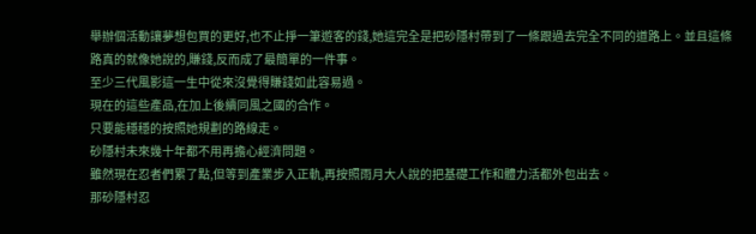舉辦個活動讓夢想包買的更好,也不止掙一筆遊客的錢,她這完全是把砂隱村帶到了一條跟過去完全不同的道路上。並且這條路真的就像她說的,賺錢,反而成了最簡單的一件事。
至少三代風影這一生中從來沒覺得賺錢如此容易過。
現在的這些產品,在加上後續同風之國的合作。
只要能穩穩的按照她規劃的路線走。
砂隱村未來幾十年都不用再擔心經濟問題。
雖然現在忍者們累了點,但等到產業步入正軌,再按照雨月大人說的把基礎工作和體力活都外包出去。
那砂隱村忍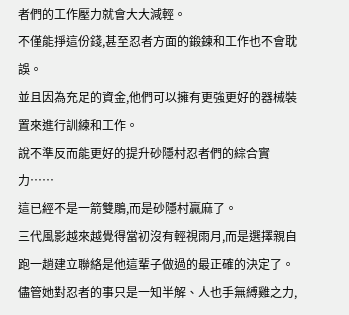者們的工作壓力就會大大減輕。
不僅能掙這份錢,甚至忍者方面的鍛鍊和工作也不會耽誤。
並且因為充足的資金,他們可以擁有更強更好的器械裝置來進行訓練和工作。
說不準反而能更好的提升砂隱村忍者們的綜合實力……
這已經不是一箭雙鵰,而是砂隱村贏麻了。
三代風影越來越覺得當初沒有輕視雨月,而是選擇親自跑一趟建立聯絡是他這輩子做過的最正確的決定了。
儘管她對忍者的事只是一知半解、人也手無縛雞之力,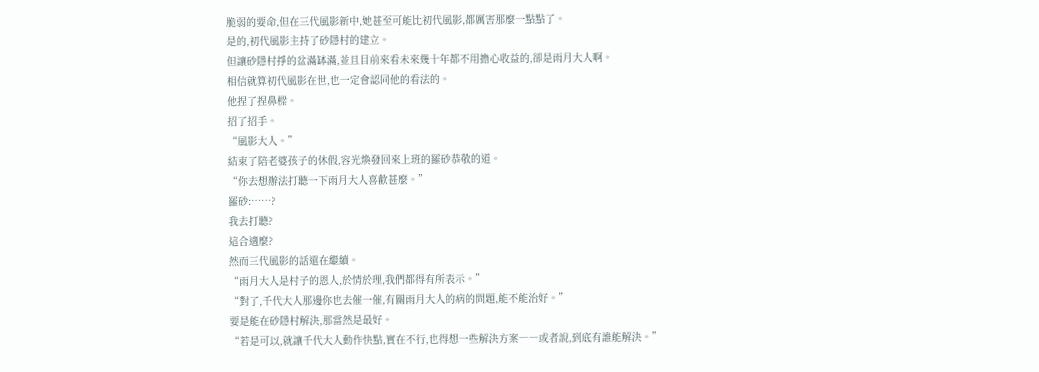脆弱的要命,但在三代風影新中,她甚至可能比初代風影,都厲害那麼一點點了。
是的,初代風影主持了砂隱村的建立。
但讓砂隱村掙的盆滿缽滿,並且目前來看未來幾十年都不用擔心收益的,卻是雨月大人啊。
相信就算初代風影在世,也一定會認同他的看法的。
他捏了捏鼻樑。
招了招手。
“風影大人。”
結束了陪老婆孩子的休假,容光煥發回來上班的羅砂恭敬的道。
“你去想辦法打聽一下雨月大人喜歡甚麼。”
羅砂:……?
我去打聽?
這合適麼?
然而三代風影的話還在繼續。
“雨月大人是村子的恩人,於情於理,我們都得有所表示。”
“對了,千代大人那邊你也去催一催,有關雨月大人的病的問題,能不能治好。”
要是能在砂隱村解決,那當然是最好。
“若是可以,就讓千代大人動作快點,實在不行,也得想一些解決方案――或者說,到底有誰能解決。”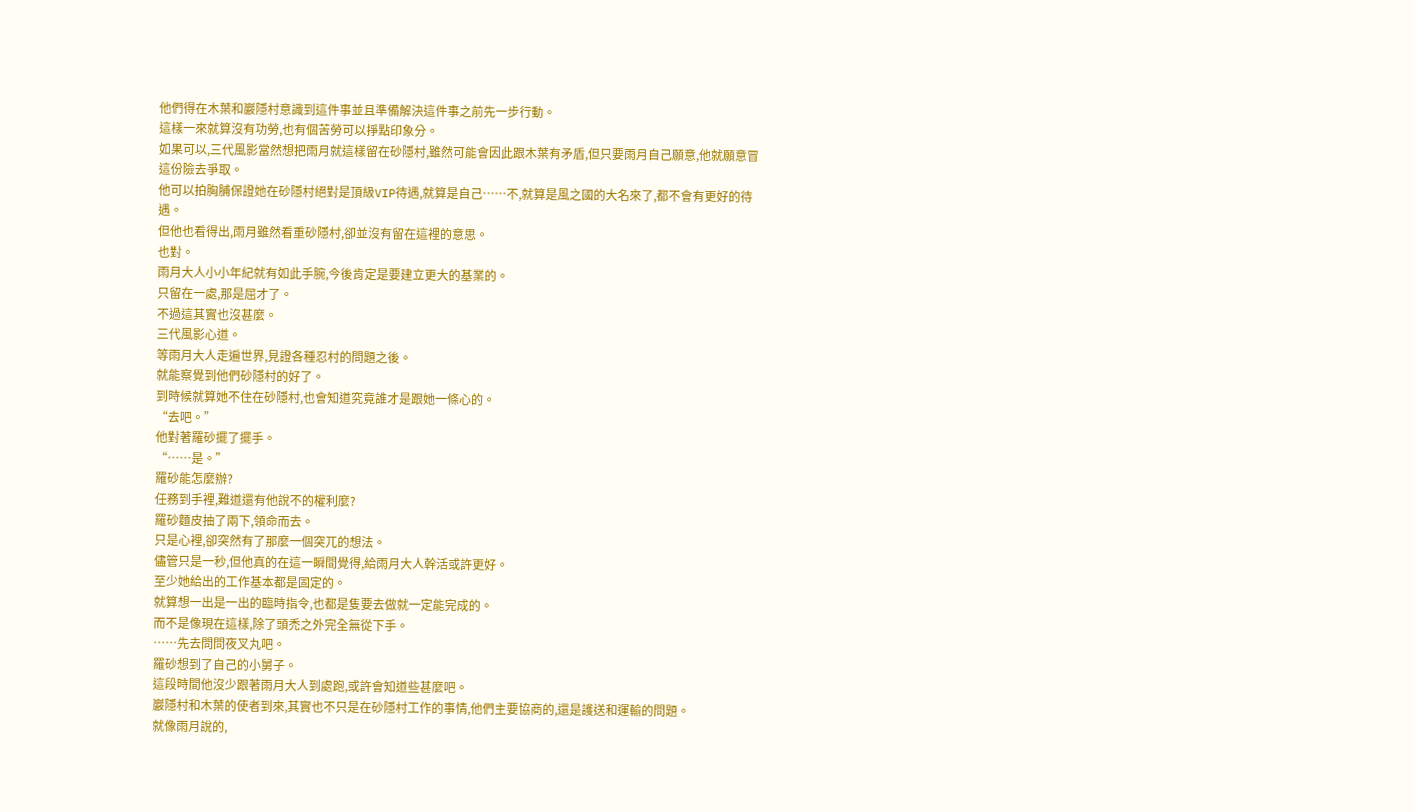他們得在木葉和巖隱村意識到這件事並且準備解決這件事之前先一步行動。
這樣一來就算沒有功勞,也有個苦勞可以掙點印象分。
如果可以,三代風影當然想把雨月就這樣留在砂隱村,雖然可能會因此跟木葉有矛盾,但只要雨月自己願意,他就願意冒這份險去爭取。
他可以拍胸脯保證她在砂隱村絕對是頂級VIP待遇,就算是自己……不,就算是風之國的大名來了,都不會有更好的待遇。
但他也看得出,雨月雖然看重砂隱村,卻並沒有留在這裡的意思。
也對。
雨月大人小小年紀就有如此手腕,今後肯定是要建立更大的基業的。
只留在一處,那是屈才了。
不過這其實也沒甚麼。
三代風影心道。
等雨月大人走遍世界,見證各種忍村的問題之後。
就能察覺到他們砂隱村的好了。
到時候就算她不住在砂隱村,也會知道究竟誰才是跟她一條心的。
“去吧。”
他對著羅砂擺了擺手。
“……是。”
羅砂能怎麼辦?
任務到手裡,難道還有他說不的權利麼?
羅砂麵皮抽了兩下,領命而去。
只是心裡,卻突然有了那麼一個突兀的想法。
儘管只是一秒,但他真的在這一瞬間覺得,給雨月大人幹活或許更好。
至少她給出的工作基本都是固定的。
就算想一出是一出的臨時指令,也都是隻要去做就一定能完成的。
而不是像現在這樣,除了頭禿之外完全無從下手。
……先去問問夜叉丸吧。
羅砂想到了自己的小舅子。
這段時間他沒少跟著雨月大人到處跑,或許會知道些甚麼吧。
巖隱村和木葉的使者到來,其實也不只是在砂隱村工作的事情,他們主要協商的,還是護送和運輸的問題。
就像雨月說的,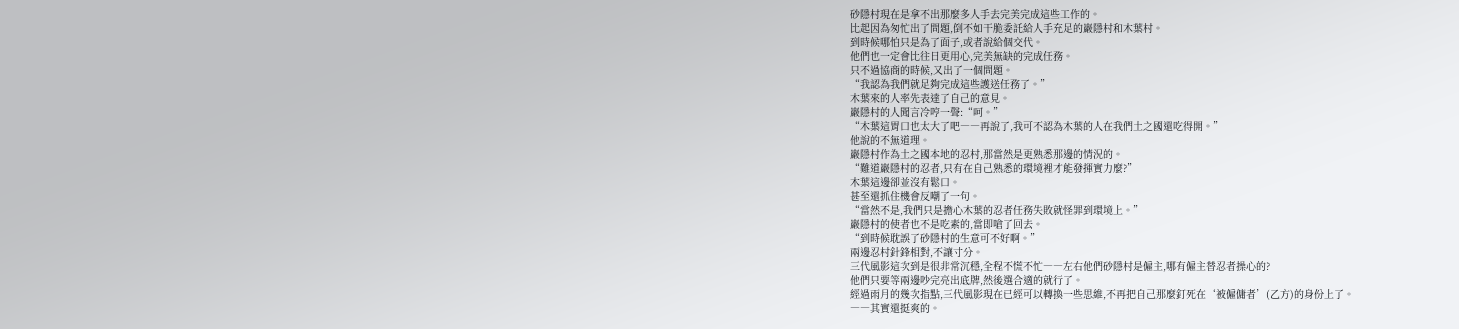砂隱村現在是拿不出那麼多人手去完美完成這些工作的。
比起因為匆忙出了問題,倒不如干脆委託給人手充足的巖隱村和木葉村。
到時候哪怕只是為了面子,或者說給個交代。
他們也一定會比往日更用心,完美無缺的完成任務。
只不過協商的時候,又出了一個問題。
“我認為我們就足夠完成這些護送任務了。”
木葉來的人率先表達了自己的意見。
巖隱村的人聞言冷哼一聲:“呵。”
“木葉這胃口也太大了吧――再說了,我可不認為木葉的人在我們土之國還吃得開。”
他說的不無道理。
巖隱村作為土之國本地的忍村,那當然是更熟悉那邊的情況的。
“難道巖隱村的忍者,只有在自己熟悉的環境裡才能發揮實力麼?”
木葉這邊卻並沒有鬆口。
甚至還抓住機會反嘲了一句。
“當然不是,我們只是擔心木葉的忍者任務失敗就怪罪到環境上。”
巖隱村的使者也不是吃素的,當即嗆了回去。
“到時候耽誤了砂隱村的生意可不好啊。”
兩邊忍村針鋒相對,不讓寸分。
三代風影這次到是很非常沉穩,全程不慌不忙――左右他們砂隱村是僱主,哪有僱主替忍者操心的?
他們只要等兩邊吵完亮出底牌,然後選合適的就行了。
經過雨月的幾次指點,三代風影現在已經可以轉換一些思維,不再把自己那麼釘死在‘被僱傭者’(乙方)的身份上了。
――其實還挺爽的。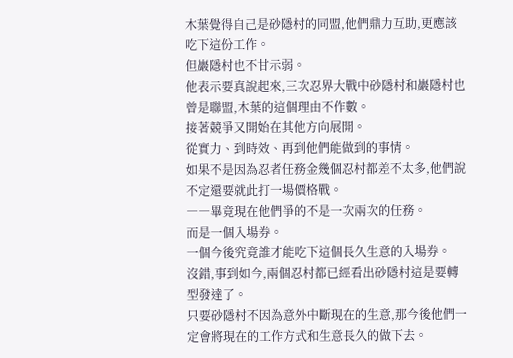木葉覺得自己是砂隱村的同盟,他們鼎力互助,更應該吃下這份工作。
但巖隱村也不甘示弱。
他表示要真說起來,三次忍界大戰中砂隱村和巖隱村也曾是聯盟,木葉的這個理由不作數。
接著競爭又開始在其他方向展開。
從實力、到時效、再到他們能做到的事情。
如果不是因為忍者任務金幾個忍村都差不太多,他們說不定還要就此打一場價格戰。
――畢竟現在他們爭的不是一次兩次的任務。
而是一個入場券。
一個今後究竟誰才能吃下這個長久生意的入場券。
沒錯,事到如今,兩個忍村都已經看出砂隱村這是要轉型發達了。
只要砂隱村不因為意外中斷現在的生意,那今後他們一定會將現在的工作方式和生意長久的做下去。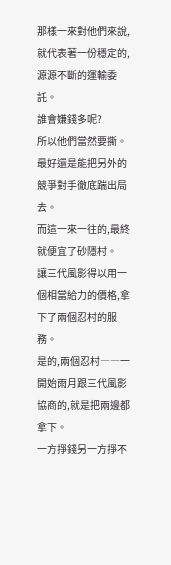那樣一來對他們來說,就代表著一份穩定的,源源不斷的運輸委託。
誰會嫌錢多呢?
所以他們當然要撕。
最好還是能把另外的競爭對手徹底踹出局去。
而這一來一往的,最終就便宜了砂隱村。
讓三代風影得以用一個相當給力的價格,拿下了兩個忍村的服務。
是的,兩個忍村――一開始雨月跟三代風影協商的,就是把兩邊都拿下。
一方掙錢另一方掙不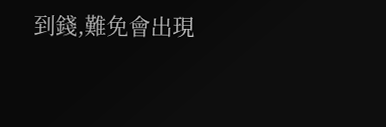到錢,難免會出現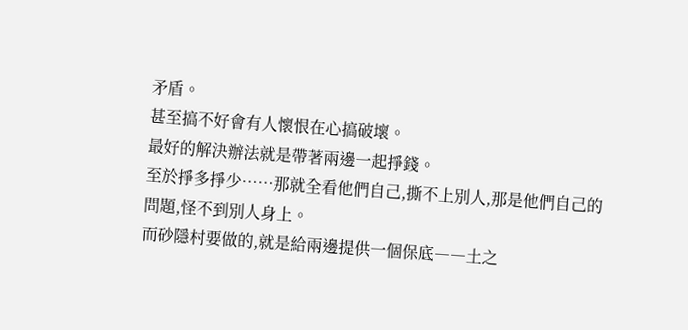矛盾。
甚至搞不好會有人懷恨在心搞破壞。
最好的解決辦法就是帶著兩邊一起掙錢。
至於掙多掙少……那就全看他們自己,撕不上別人,那是他們自己的問題,怪不到別人身上。
而砂隱村要做的,就是給兩邊提供一個保底――土之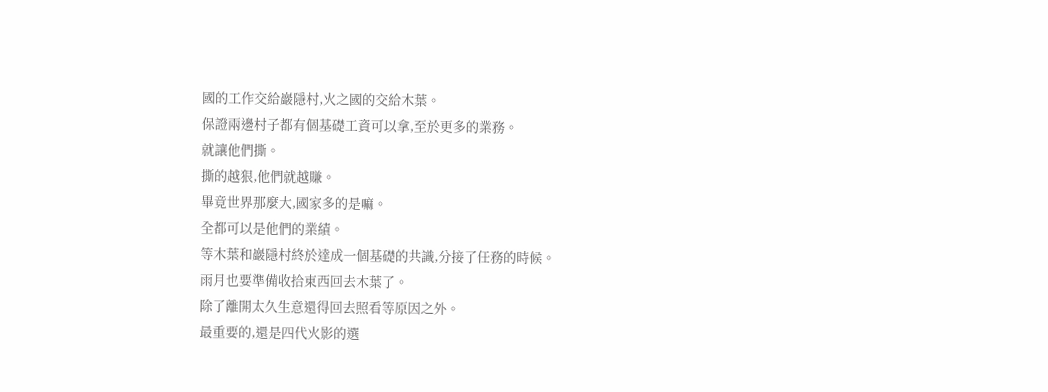國的工作交給巖隱村,火之國的交給木葉。
保證兩邊村子都有個基礎工資可以拿,至於更多的業務。
就讓他們撕。
撕的越狠,他們就越賺。
畢竟世界那麼大,國家多的是嘛。
全都可以是他們的業績。
等木葉和巖隱村終於達成一個基礎的共識,分接了任務的時候。
雨月也要準備收拾東西回去木葉了。
除了離開太久生意還得回去照看等原因之外。
最重要的,還是四代火影的選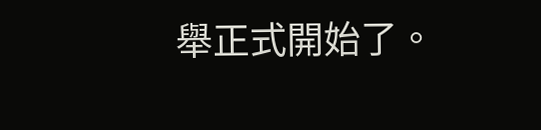舉正式開始了。